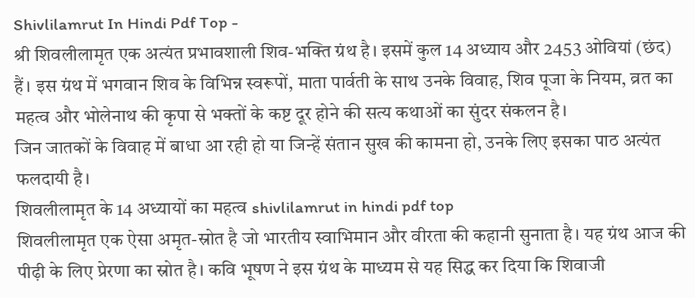Shivlilamrut In Hindi Pdf Top -
श्री शिवलीलामृत एक अत्यंत प्रभावशाली शिव-भक्ति ग्रंथ है। इसमें कुल 14 अध्याय और 2453 ओवियां (छंद) हैं। इस ग्रंथ में भगवान शिव के विभिन्न स्वरूपों, माता पार्वती के साथ उनके विवाह, शिव पूजा के नियम, व्रत का महत्व और भोलेनाथ की कृपा से भक्तों के कष्ट दूर होने की सत्य कथाओं का सुंदर संकलन है।
जिन जातकों के विवाह में बाधा आ रही हो या जिन्हें संतान सुख की कामना हो, उनके लिए इसका पाठ अत्यंत फलदायी है।
शिवलीलामृत के 14 अध्यायों का महत्व shivlilamrut in hindi pdf top
शिवलीलामृत एक ऐसा अमृत-स्रोत है जो भारतीय स्वाभिमान और वीरता की कहानी सुनाता है। यह ग्रंथ आज की पीढ़ी के लिए प्रेरणा का स्रोत है। कवि भूषण ने इस ग्रंथ के माध्यम से यह सिद्ध कर दिया कि शिवाजी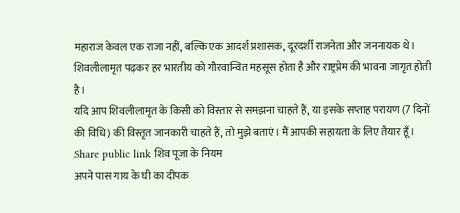महाराज केवल एक राजा नहीं, बल्कि एक आदर्श प्रशासक, दूरदर्शी राजनेता और जननायक थे। शिवलीलामृत पढ़कर हर भारतीय को गौरवान्वित महसूस होता है और राष्ट्रप्रेम की भावना जागृत होती है।
यदि आप शिवलीलामृत के किसी को विस्तार से समझना चाहते हैं, या इसके सप्ताह परायण (7 दिनों की विधि) की विस्तृत जानकारी चाहते हैं, तो मुझे बताएं। मैं आपकी सहायता के लिए तैयार हूँ। Share public link शिव पूजा के नियम
अपने पास गाय के घी का दीपक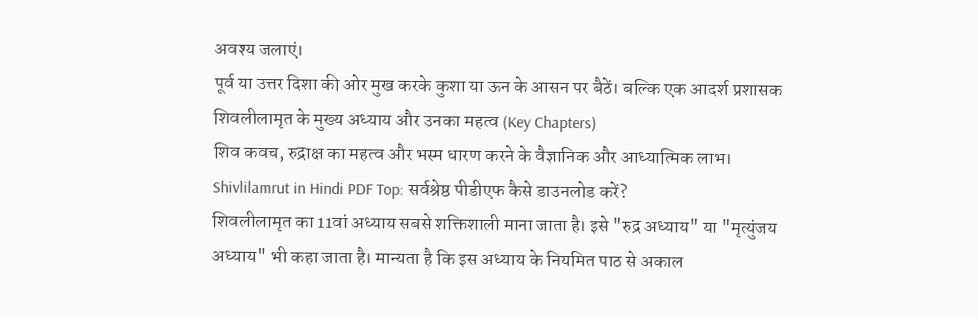अवश्य जलाएं।
पूर्व या उत्तर दिशा की ओर मुख करके कुशा या ऊन के आसन पर बैठें। बल्कि एक आदर्श प्रशासक
शिवलीलामृत के मुख्य अध्याय और उनका महत्व (Key Chapters)
शिव कवच, रुद्राक्ष का महत्व और भस्म धारण करने के वैज्ञानिक और आध्यात्मिक लाभ।
Shivlilamrut in Hindi PDF Top: सर्वश्रेष्ठ पीडीएफ कैसे डाउनलोड करें?
शिवलीलामृत का 11वां अध्याय सबसे शक्तिशाली माना जाता है। इसे "रुद्र अध्याय" या "मृत्युंजय अध्याय" भी कहा जाता है। मान्यता है कि इस अध्याय के नियमित पाठ से अकाल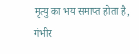मृत्यु का भय समाप्त होता है, गंभीर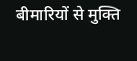बीमारियों से मुक्ति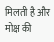मिलती है और मोक्ष की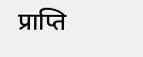प्राप्ति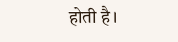होती है।